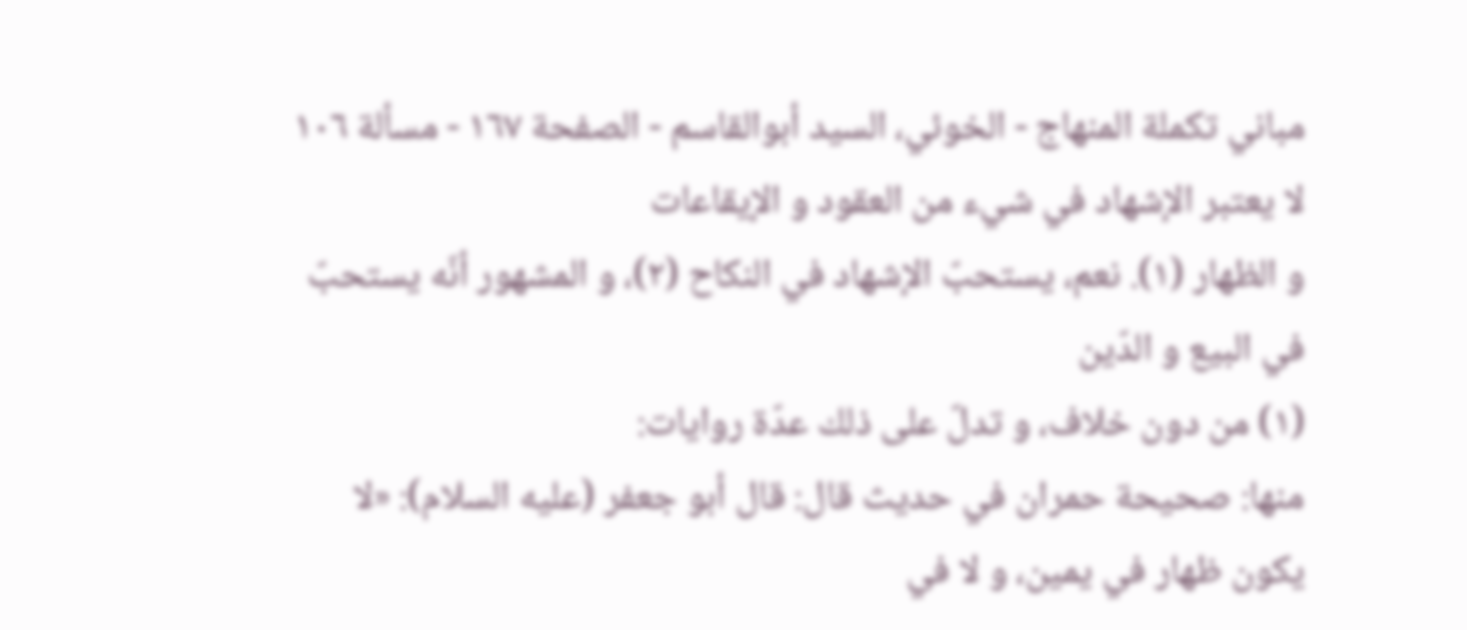مباني تكملة المنهاج - الخوئي، السيد أبوالقاسم - الصفحة ١٦٧ - مسألة ١٠٦ لا يعتبر الإشهاد في شيء من العقود و الإيقاعات
و الظهار (١). نعم، يستحبّ الإشهاد في النكاح (٢)، و المشهور أنّه يستحبّ في البيع و الدّين
(١) من دون خلاف، و تدلّ على ذلك عدّة روايات:
منها: صحيحة حمران في حديث قال: قال أبو جعفر (عليه السلام): «لا يكون ظهار في يمين، و لا في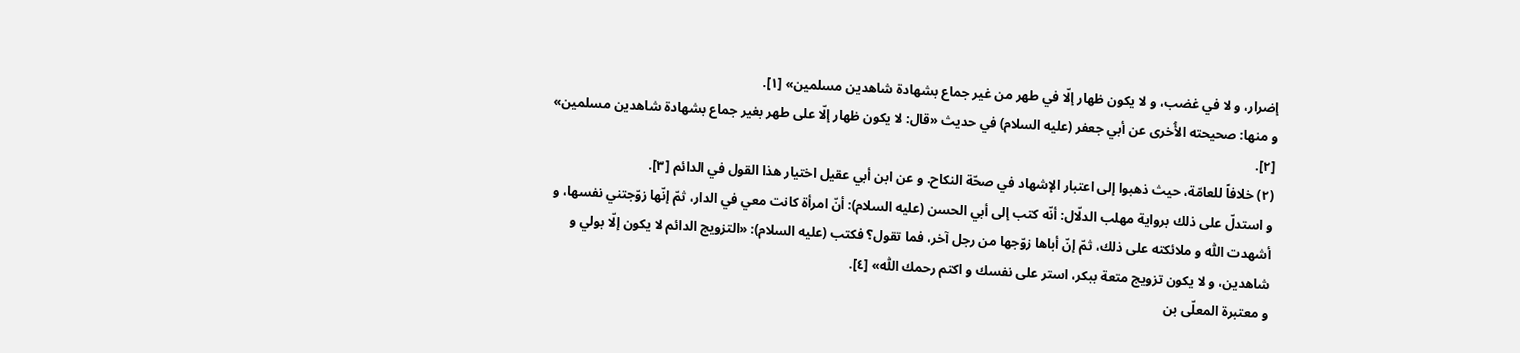إضرار، و لا في غضب، و لا يكون ظهار إلّا في طهر من غير جماع بشهادة شاهدين مسلمين» [١].
و منها: صحيحته الأُخرى عن أبي جعفر (عليه السلام) في حديث «قال: لا يكون ظهار إلّا على طهر بغير جماع بشهادة شاهدين مسلمين» [٢].
(٢) خلافاً للعامّة، حيث ذهبوا إلى اعتبار الإشهاد في صحّة النكاح. و عن ابن أبي عقيل اختيار هذا القول في الدائم [٣].
و استدلّ على ذلك برواية مهلب الدلّال: أنّه كتب إلى أبي الحسن (عليه السلام): أنّ امرأة كانت معي في الدار، ثمّ إنّها زوّجتني نفسها، و أشهدت اللّٰه و ملائكته على ذلك، ثمّ إنّ أباها زوّجها من رجل آخر، فما تقول؟ فكتب (عليه السلام): «التزويج الدائم لا يكون إلّا بولي و شاهدين، و لا يكون تزويج متعة ببكر، استر على نفسك و اكتم رحمك اللّٰه» [٤].
و معتبرة المعلّى بن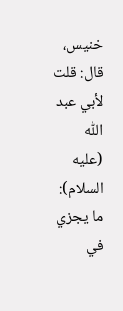خنيس، قال: قلت لأبي عبد اللّٰه (عليه السلام): ما يجزي في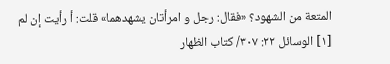المتعة من الشهود؟ «فقال: رجل و امرأتان يشهدهما» قلت: أ رأيت إن لم
[١] الوسائل ٢٢: ٣٠٧/ كتاب الظهار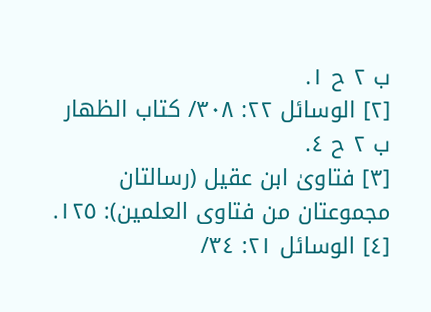ب ٢ ح ١.
[٢] الوسائل ٢٢: ٣٠٨/ كتاب الظهار ب ٢ ح ٤.
[٣] فتاوىٰ ابن عقيل (رسالتان مجموعتان من فتاوى العلمين): ١٢٥.
[٤] الوسائل ٢١: ٣٤/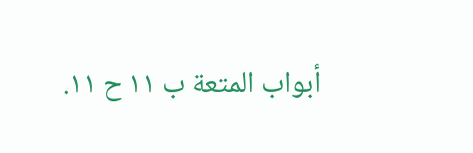أبواب المتعة ب ١١ ح ١١.